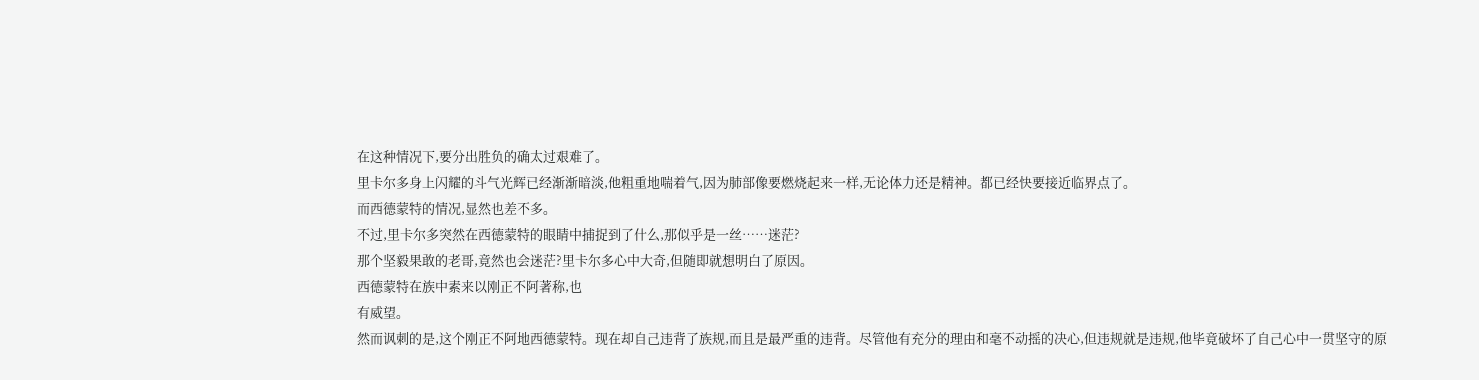在这种情况下,要分出胜负的确太过艰难了。
里卡尔多身上闪耀的斗气光辉已经渐渐暗淡,他粗重地喘着气,因为肺部像要燃烧起来一样,无论体力还是精神。都已经快要接近临界点了。
而西德蒙特的情况,显然也差不多。
不过,里卡尔多突然在西德蒙特的眼睛中捕捉到了什么,那似乎是一丝……迷茫?
那个坚毅果敢的老哥,竟然也会迷茫?里卡尔多心中大奇,但随即就想明白了原因。
西德蒙特在族中素来以刚正不阿著称,也
有威望。
然而讽刺的是,这个刚正不阿地西德蒙特。现在却自己违背了族规,而且是最严重的违背。尽管他有充分的理由和毫不动摇的决心,但违规就是违规,他毕竟破坏了自己心中一贯坚守的原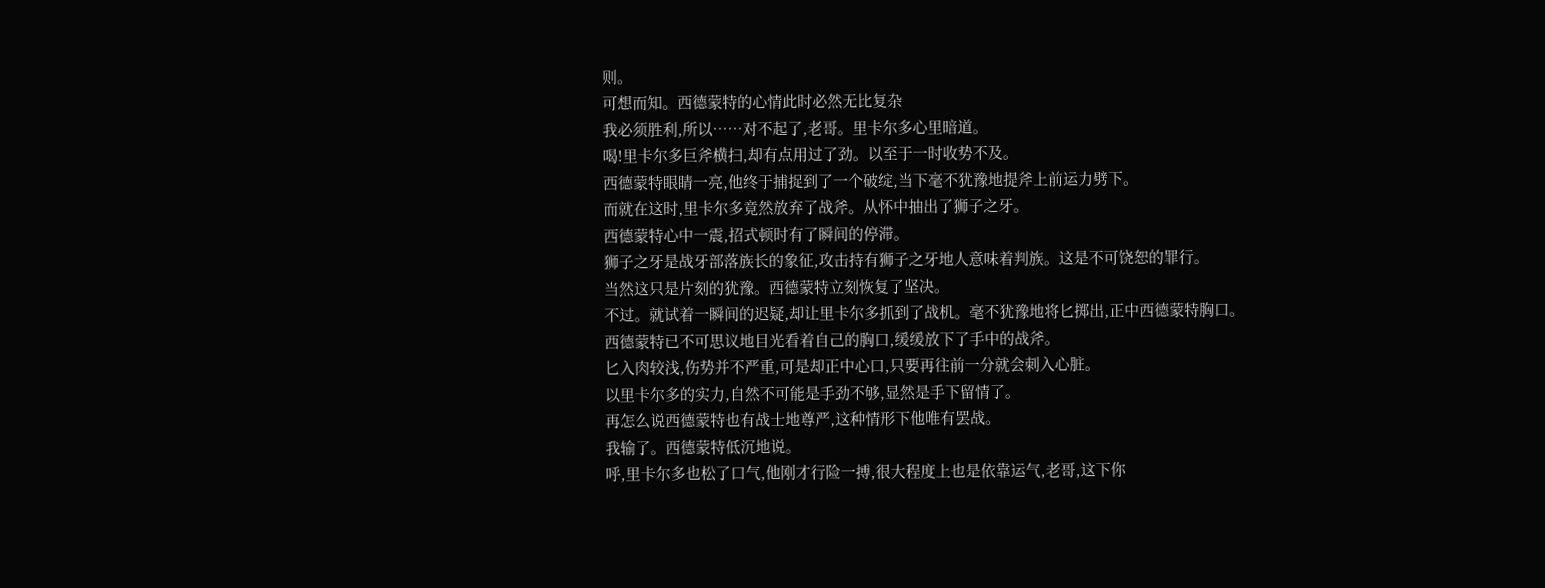则。
可想而知。西德蒙特的心情此时必然无比复杂
我必须胜利,所以……对不起了,老哥。里卡尔多心里暗道。
喝!里卡尔多巨斧横扫,却有点用过了劲。以至于一时收势不及。
西德蒙特眼睛一亮,他终于捕捉到了一个破绽,当下毫不犹豫地提斧上前运力劈下。
而就在这时,里卡尔多竟然放弃了战斧。从怀中抽出了狮子之牙。
西德蒙特心中一震,招式顿时有了瞬间的停滞。
狮子之牙是战牙部落族长的象征,攻击持有狮子之牙地人意味着判族。这是不可饶恕的罪行。
当然这只是片刻的犹豫。西德蒙特立刻恢复了坚决。
不过。就试着一瞬间的迟疑,却让里卡尔多抓到了战机。毫不犹豫地将匕掷出,正中西德蒙特胸口。
西德蒙特已不可思议地目光看着自己的胸口,缓缓放下了手中的战斧。
匕入肉较浅,伤势并不严重,可是却正中心口,只要再往前一分就会刺入心脏。
以里卡尔多的实力,自然不可能是手劲不够,显然是手下留情了。
再怎么说西德蒙特也有战士地尊严,这种情形下他唯有罢战。
我输了。西德蒙特低沉地说。
呼,里卡尔多也松了口气,他刚才行险一搏,很大程度上也是依靠运气,老哥,这下你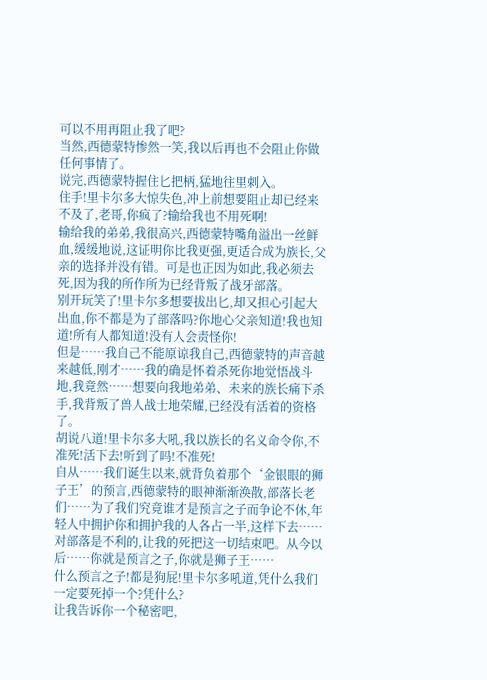可以不用再阻止我了吧?
当然,西德蒙特惨然一笑,我以后再也不会阻止你做任何事情了。
说完,西德蒙特握住匕把柄,猛地往里刺入。
住手!里卡尔多大惊失色,冲上前想要阻止却已经来不及了,老哥,你疯了?输给我也不用死啊!
输给我的弟弟,我很高兴,西德蒙特嘴角溢出一丝鲜血,缓缓地说,这证明你比我更强,更适合成为族长,父亲的选择并没有错。可是也正因为如此,我必须去死,因为我的所作所为已经背叛了战牙部落。
别开玩笑了!里卡尔多想要拔出匕,却又担心引起大出血,你不都是为了部落吗?你地心父亲知道!我也知道!所有人都知道!没有人会责怪你!
但是……我自己不能原谅我自己,西德蒙特的声音越来越低,刚才……我的确是怀着杀死你地觉悟战斗地,我竟然……想要向我地弟弟、未来的族长痛下杀手,我背叛了兽人战士地荣耀,已经没有活着的资格了。
胡说八道!里卡尔多大吼,我以族长的名义命令你,不准死!活下去!听到了吗!不准死!
自从……我们诞生以来,就背负着那个‘金银眼的狮子王’的预言,西德蒙特的眼神渐渐涣散,部落长老们……为了我们究竟谁才是预言之子而争论不休,年轻人中拥护你和拥护我的人各占一半,这样下去……对部落是不利的,让我的死把这一切结束吧。从今以后……你就是预言之子,你就是狮子王……
什么预言之子!都是狗屁!里卡尔多吼道,凭什么我们一定要死掉一个?凭什么?
让我告诉你一个秘密吧,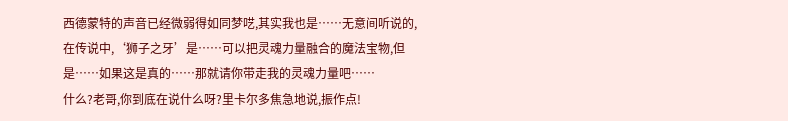西德蒙特的声音已经微弱得如同梦呓,其实我也是……无意间听说的,在传说中,‘狮子之牙’是……可以把灵魂力量融合的魔法宝物,但是……如果这是真的……那就请你带走我的灵魂力量吧……
什么?老哥,你到底在说什么呀?里卡尔多焦急地说,振作点!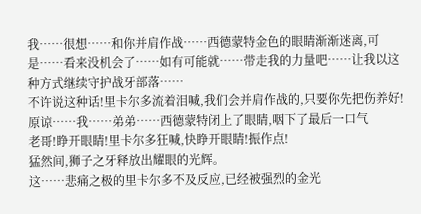我……很想……和你并肩作战……西德蒙特金色的眼睛渐渐迷离,可是……看来没机会了……如有可能就……带走我的力量吧……让我以这种方式继续守护战牙部落……
不许说这种话!里卡尔多流着泪喊,我们会并肩作战的,只要你先把伤养好!
原谅……我……弟弟……西德蒙特闭上了眼睛,咽下了最后一口气
老哥!睁开眼睛!里卡尔多狂喊,快睁开眼睛!振作点!
猛然间,狮子之牙释放出耀眼的光辉。
这……悲痛之极的里卡尔多不及反应,已经被强烈的金光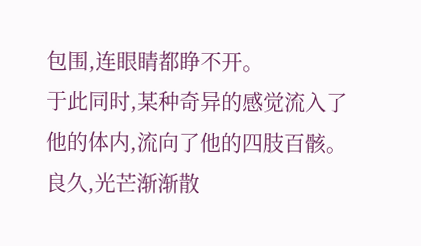包围,连眼睛都睁不开。
于此同时,某种奇异的感觉流入了他的体内,流向了他的四肢百骸。
良久,光芒渐渐散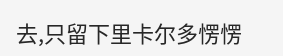去,只留下里卡尔多愣愣